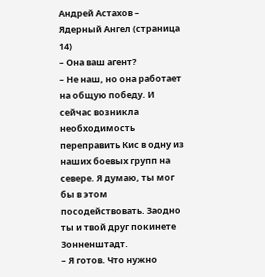Андрей Астахов – Ядерный Ангел (страница 14)
– Она ваш агент?
– Не наш, но она работает на общую победу. И сейчас возникла необходимость переправить Кис в одну из наших боевых групп на севере. Я думаю, ты мог бы в этом посодействовать. Заодно ты и твой друг покинете Зонненштадт.
– Я готов. Что нужно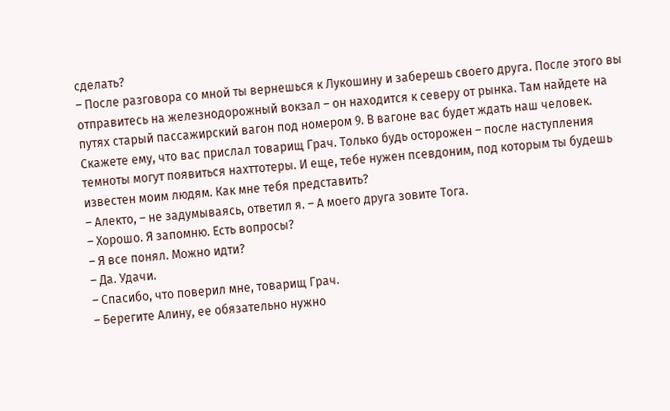сделать?
– После разговора со мной ты вернешься к Лукошину и заберешь своего друга. После этого вы отправитесь на железнодорожный вокзал – он находится к северу от рынка. Там найдете на путях старый пассажирский вагон под номером 9. В вагоне вас будет ждать наш человек. Скажете ему, что вас прислал товарищ Грач. Только будь осторожен – после наступления темноты могут появиться нахттотеры. И еще, тебе нужен псевдоним, под которым ты будешь известен моим людям. Как мне тебя представить?
– Алекто, – не задумываясь, ответил я. – А моего друга зовите Тога.
– Хорошо. Я запомню. Есть вопросы?
– Я все понял. Можно идти?
– Да. Удачи.
– Спасибо, что поверил мне, товарищ Грач.
– Берегите Алину, ее обязательно нужно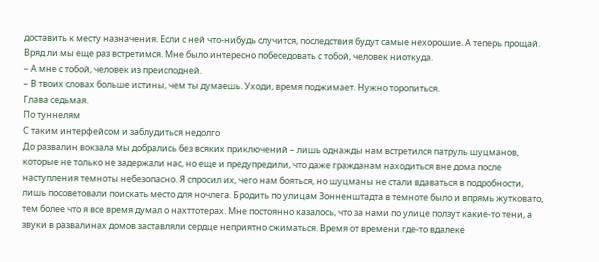доставить к месту назначения. Если с ней что-нибудь случится, последствия будут самые нехорошие. А теперь прощай. Вряд ли мы еще раз встретимся. Мне было интересно побеседовать с тобой, человек ниоткуда.
– А мне с тобой, человек из преисподней.
– В твоих словах больше истины, чем ты думаешь. Уходи, время поджимает. Нужно торопиться.
Глава седьмая.
По туннелям
С таким интерфейсом и заблудиться недолго
До развалин вокзала мы добрались без всяких приключений – лишь однажды нам встретился патруль шуцманов, которые не только не задержали нас, но еще и предупредили, что даже гражданам находиться вне дома после наступления темноты небезопасно. Я спросил их, чего нам бояться, но шуцманы не стали вдаваться в подробности, лишь посоветовали поискать место для ночлега. Бродить по улицам Зонненштадта в темноте было и впрямь жутковато, тем более что я все время думал о нахттотерах. Мне постоянно казалось, что за нами по улице ползут какие-то тени, а звуки в развалинах домов заставляли сердце неприятно сжиматься. Время от времени где-то вдалеке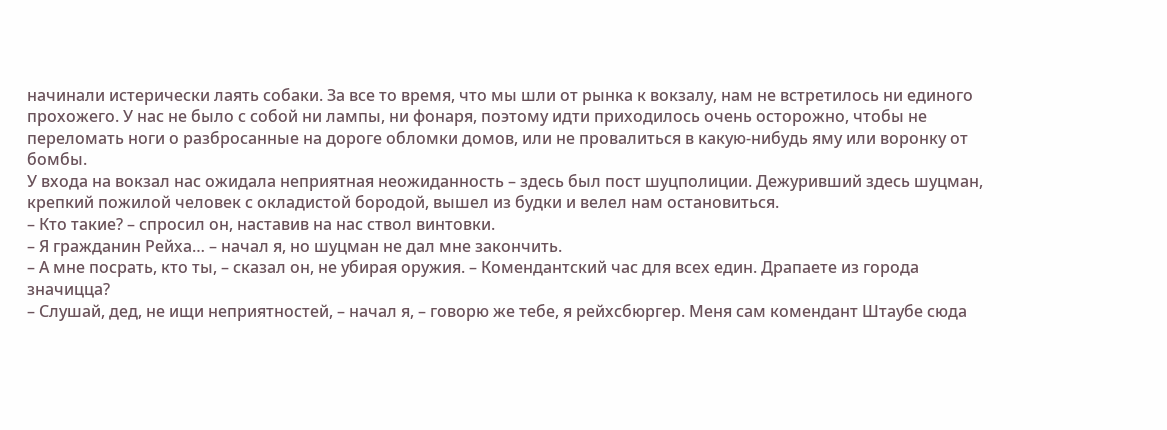начинали истерически лаять собаки. За все то время, что мы шли от рынка к вокзалу, нам не встретилось ни единого прохожего. У нас не было с собой ни лампы, ни фонаря, поэтому идти приходилось очень осторожно, чтобы не переломать ноги о разбросанные на дороге обломки домов, или не провалиться в какую-нибудь яму или воронку от бомбы.
У входа на вокзал нас ожидала неприятная неожиданность – здесь был пост шуцполиции. Дежуривший здесь шуцман, крепкий пожилой человек с окладистой бородой, вышел из будки и велел нам остановиться.
– Кто такие? – спросил он, наставив на нас ствол винтовки.
– Я гражданин Рейха… – начал я, но шуцман не дал мне закончить.
– А мне посрать, кто ты, – сказал он, не убирая оружия. – Комендантский час для всех един. Драпаете из города значицца?
– Слушай, дед, не ищи неприятностей, – начал я, – говорю же тебе, я рейхсбюргер. Меня сам комендант Штаубе сюда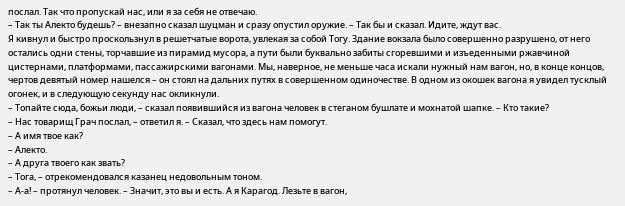послал. Так что пропускай нас, или я за себя не отвечаю.
– Так ты Алекто будешь? – внезапно сказал шуцман и сразу опустил оружие. – Так бы и сказал. Идите, ждут вас.
Я кивнул и быстро проскользнул в решетчатые ворота, увлекая за собой Тогу. Здание вокзала было совершенно разрушено, от него остались одни стены, торчавшие из пирамид мусора, а пути были буквально забиты сгоревшими и изъеденными ржавчиной цистернами, платформами, пассажирскими вагонами. Мы, наверное, не меньше часа искали нужный нам вагон, но, в конце концов, чертов девятый номер нашелся – он стоял на дальних путях в совершенном одиночестве. В одном из окошек вагона я увидел тусклый огонек, и в следующую секунду нас окликнули.
– Топайте сюда, божьи люди, – сказал появившийся из вагона человек в стеганом бушлате и мохнатой шапке. – Кто такие?
– Нас товарищ Грач послал, – ответил я. – Сказал, что здесь нам помогут.
– А имя твое как?
– Алекто.
– А друга твоего как звать?
– Тога, – отрекомендовался казанец недовольным тоном.
– А-а! – протянул человек. – Значит, это вы и есть. А я Карагод. Лезьте в вагон,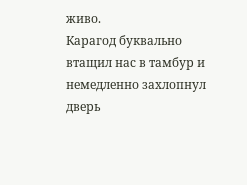живо.
Карагод буквально втащил нас в тамбур и немедленно захлопнул дверь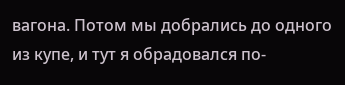вагона. Потом мы добрались до одного из купе, и тут я обрадовался по-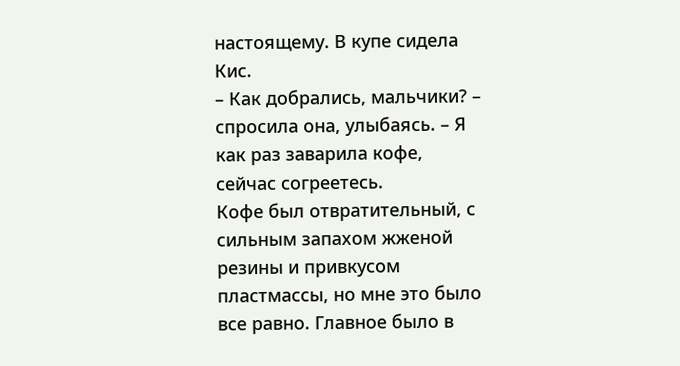настоящему. В купе сидела Кис.
– Как добрались, мальчики? – спросила она, улыбаясь. – Я как раз заварила кофе, сейчас согреетесь.
Кофе был отвратительный, с сильным запахом жженой резины и привкусом пластмассы, но мне это было все равно. Главное было в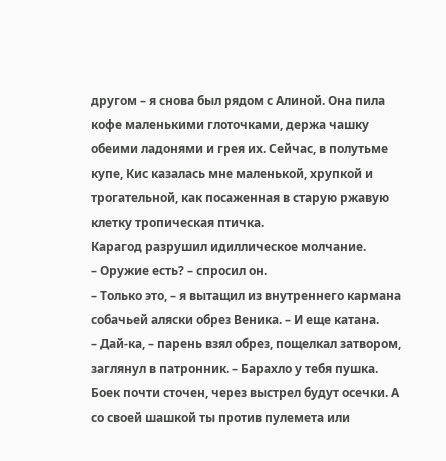другом – я снова был рядом с Алиной. Она пила кофе маленькими глоточками, держа чашку обеими ладонями и грея их. Сейчас, в полутьме купе, Кис казалась мне маленькой, хрупкой и трогательной, как посаженная в старую ржавую клетку тропическая птичка.
Карагод разрушил идиллическое молчание.
– Оружие есть? – спросил он.
– Только это, – я вытащил из внутреннего кармана собачьей аляски обрез Веника. – И еще катана.
– Дай-ка, – парень взял обрез, пощелкал затвором, заглянул в патронник. – Барахло у тебя пушка. Боек почти сточен, через выстрел будут осечки. А со своей шашкой ты против пулемета или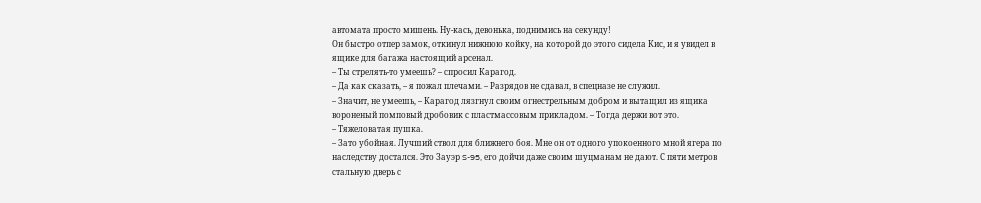автомата просто мишень. Ну-кась, девонька, поднимись на секунду!
Он быстро отпер замок, откинул нижнюю койку, на которой до этого сидела Кис, и я увидел в ящике для багажа настоящий арсенал.
– Ты стрелять-то умеешь? – спросил Карагод.
– Да как сказать, – я пожал плечами. – Разрядов не сдавал, в спецназе не служил.
– Значит, не умеешь, – Карагод лязгнул своим огнестрельным добром и вытащил из ящика вороненый помповый дробовик с пластмассовым прикладом. – Тогда держи вот это.
– Тяжеловатая пушка.
– Зато убойная. Лучший ствол для ближнего боя. Мне он от одного упокоенного мной ягера по наследству достался. Это Зауэр S-95, его дойчи даже своим шуцманам не дают. С пяти метров стальную дверь с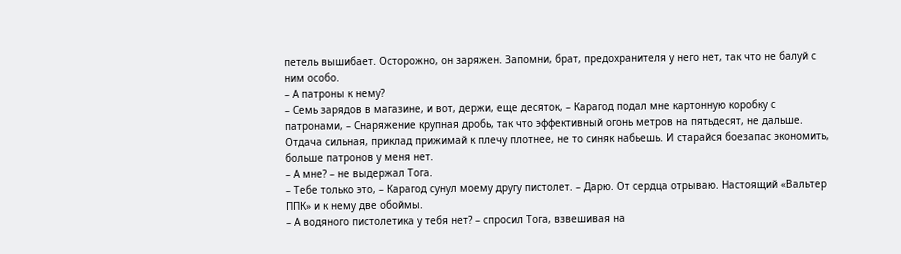петель вышибает. Осторожно, он заряжен. Запомни, брат, предохранителя у него нет, так что не балуй с ним особо.
– А патроны к нему?
– Семь зарядов в магазине, и вот, держи, еще десяток, – Карагод подал мне картонную коробку с патронами, – Снаряжение крупная дробь, так что эффективный огонь метров на пятьдесят, не дальше. Отдача сильная, приклад прижимай к плечу плотнее, не то синяк набьешь. И старайся боезапас экономить, больше патронов у меня нет.
– А мне? – не выдержал Тога.
– Тебе только это, – Карагод сунул моему другу пистолет. – Дарю. От сердца отрываю. Настоящий «Вальтер ППК» и к нему две обоймы.
– А водяного пистолетика у тебя нет? – спросил Тога, взвешивая на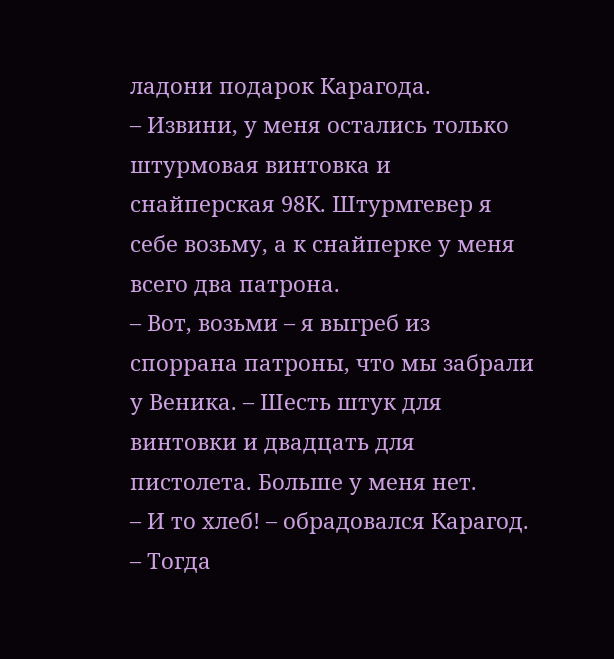ладони подарок Карагода.
– Извини, у меня остались только штурмовая винтовка и снайперская 98К. Штурмгевер я себе возьму, а к снайперке у меня всего два патрона.
– Вот, возьми – я выгреб из споррана патроны, что мы забрали у Веника. – Шесть штук для винтовки и двадцать для пистолета. Больше у меня нет.
– И то хлеб! – обрадовался Карагод. – Тогда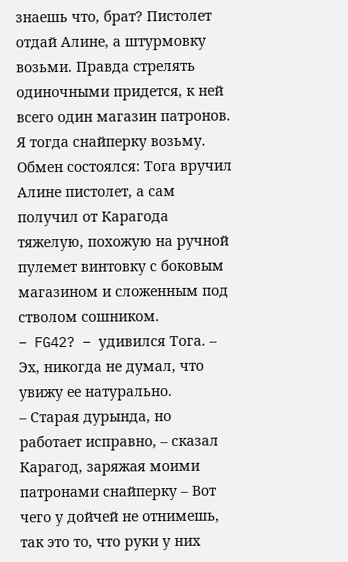знаешь что, брат? Пистолет отдай Алине, а штурмовку возьми. Правда стрелять одиночными придется, к ней всего один магазин патронов. Я тогда снайперку возьму.
Обмен состоялся: Тога вручил Алине пистолет, а сам получил от Карагода тяжелую, похожую на ручной пулемет винтовку с боковым магазином и сложенным под стволом сошником.
– FG42? – удивился Тога. – Эх, никогда не думал, что увижу ее натурально.
– Старая дурында, но работает исправно, – сказал Карагод, заряжая моими патронами снайперку – Вот чего у дойчей не отнимешь, так это то, что руки у них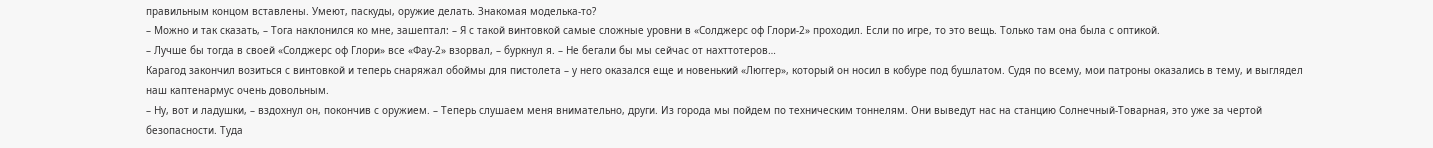правильным концом вставлены. Умеют, паскуды, оружие делать. Знакомая моделька-то?
– Можно и так сказать, – Тога наклонился ко мне, зашептал: – Я с такой винтовкой самые сложные уровни в «Солджерс оф Глори-2» проходил. Если по игре, то это вещь. Только там она была с оптикой.
– Лучше бы тогда в своей «Солджерс оф Глори» все «Фау-2» взорвал, – буркнул я. – Не бегали бы мы сейчас от нахттотеров…
Карагод закончил возиться с винтовкой и теперь снаряжал обоймы для пистолета – у него оказался еще и новенький «Люггер», который он носил в кобуре под бушлатом. Судя по всему, мои патроны оказались в тему, и выглядел наш каптенармус очень довольным.
– Ну, вот и ладушки, – вздохнул он, покончив с оружием. – Теперь слушаем меня внимательно, други. Из города мы пойдем по техническим тоннелям. Они выведут нас на станцию Солнечный-Товарная, это уже за чертой безопасности. Туда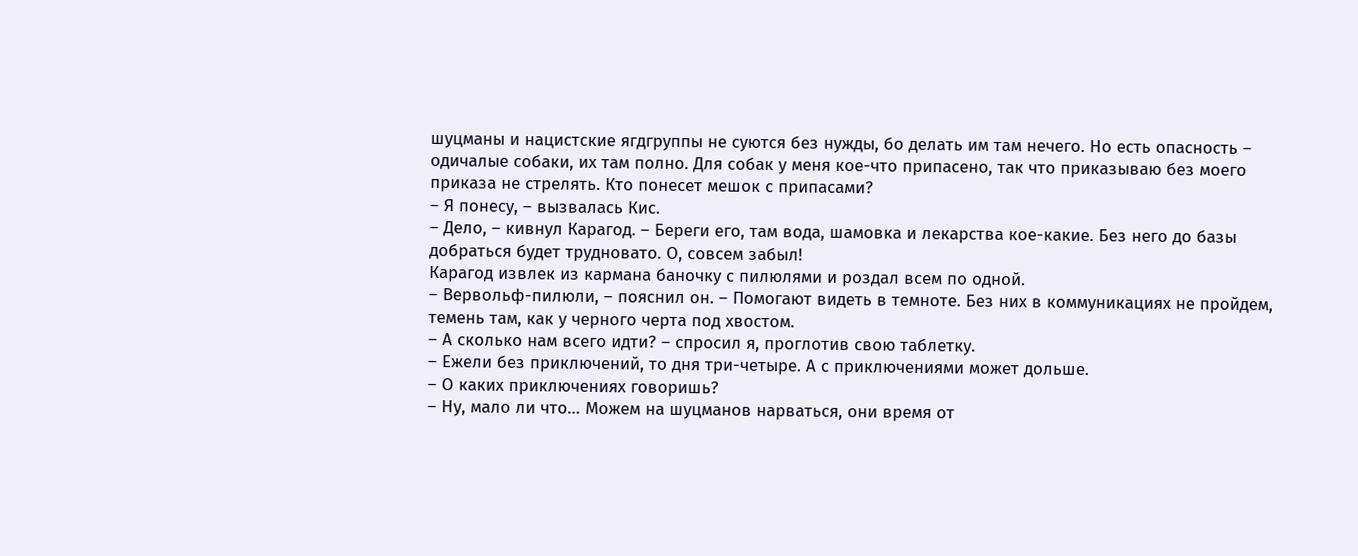шуцманы и нацистские ягдгруппы не суются без нужды, бо делать им там нечего. Но есть опасность – одичалые собаки, их там полно. Для собак у меня кое-что припасено, так что приказываю без моего приказа не стрелять. Кто понесет мешок с припасами?
– Я понесу, – вызвалась Кис.
– Дело, – кивнул Карагод. – Береги его, там вода, шамовка и лекарства кое-какие. Без него до базы добраться будет трудновато. О, совсем забыл!
Карагод извлек из кармана баночку с пилюлями и роздал всем по одной.
– Вервольф-пилюли, – пояснил он. – Помогают видеть в темноте. Без них в коммуникациях не пройдем, темень там, как у черного черта под хвостом.
– А сколько нам всего идти? – спросил я, проглотив свою таблетку.
– Ежели без приключений, то дня три-четыре. А с приключениями может дольше.
– О каких приключениях говоришь?
– Ну, мало ли что… Можем на шуцманов нарваться, они время от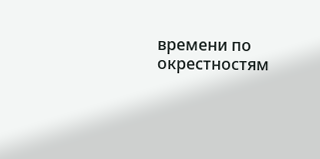времени по окрестностям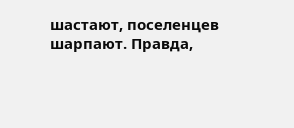шастают, поселенцев шарпают. Правда,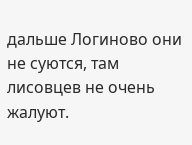дальше Логиново они не суются, там лисовцев не очень жалуют.